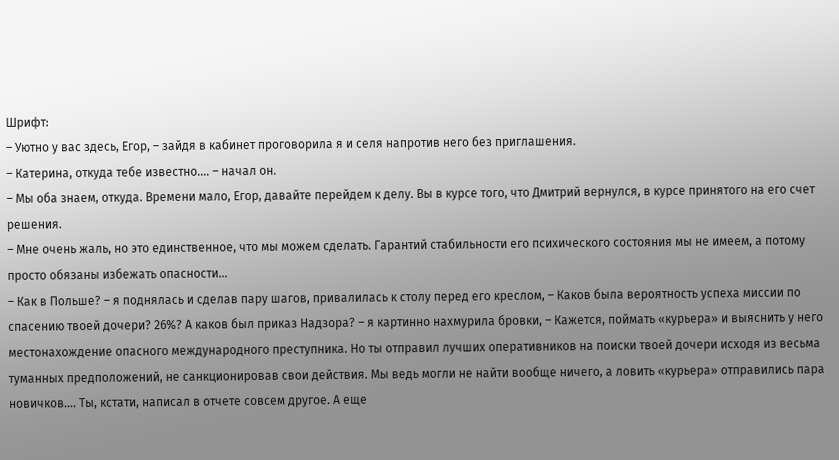Шрифт:
– Уютно у вас здесь, Егор, – зайдя в кабинет проговорила я и селя напротив него без приглашения.
– Катерина, откуда тебе известно…. – начал он.
– Мы оба знаем, откуда. Времени мало, Егор, давайте перейдем к делу. Вы в курсе того, что Дмитрий вернулся, в курсе принятого на его счет решения.
– Мне очень жаль, но это единственное, что мы можем сделать. Гарантий стабильности его психического состояния мы не имеем, а потому просто обязаны избежать опасности…
– Как в Польше? – я поднялась и сделав пару шагов, привалилась к столу перед его креслом, – Каков была вероятность успеха миссии по спасению твоей дочери? 26%? А каков был приказ Надзора? – я картинно нахмурила бровки, – Кажется, поймать «курьера» и выяснить у него местонахождение опасного международного преступника. Но ты отправил лучших оперативников на поиски твоей дочери исходя из весьма туманных предположений, не санкционировав свои действия. Мы ведь могли не найти вообще ничего, а ловить «курьера» отправились пара новичков…. Ты, кстати, написал в отчете совсем другое. А еще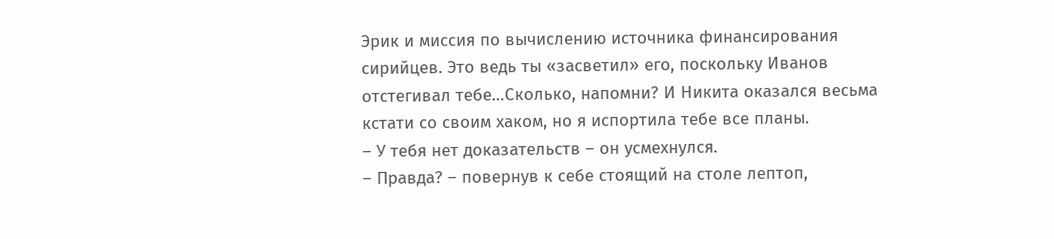Эрик и миссия по вычислению источника финансирования сирийцев. Это ведь ты «засветил» его, поскольку Иванов отстегивал тебе…Сколько, напомни? И Никита оказался весьма кстати со своим хаком, но я испортила тебе все планы.
– У тебя нет доказательств – он усмехнулся.
– Правда? – повернув к себе стоящий на столе лептоп,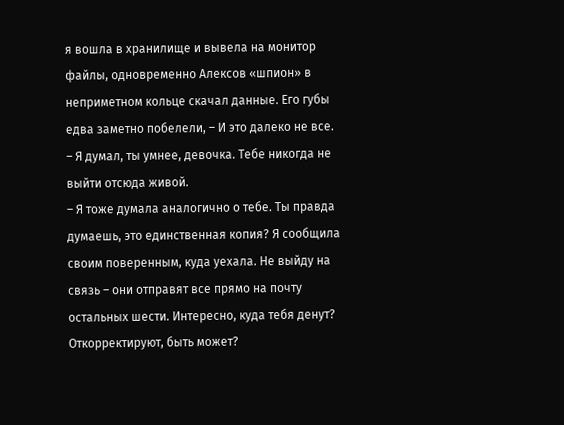я вошла в хранилище и вывела на монитор файлы, одновременно Алексов «шпион» в неприметном кольце скачал данные. Его губы едва заметно побелели, – И это далеко не все.
– Я думал, ты умнее, девочка. Тебе никогда не выйти отсюда живой.
– Я тоже думала аналогично о тебе. Ты правда думаешь, это единственная копия? Я сообщила своим поверенным, куда уехала. Не выйду на связь – они отправят все прямо на почту остальных шести. Интересно, куда тебя денут? Откорректируют, быть может?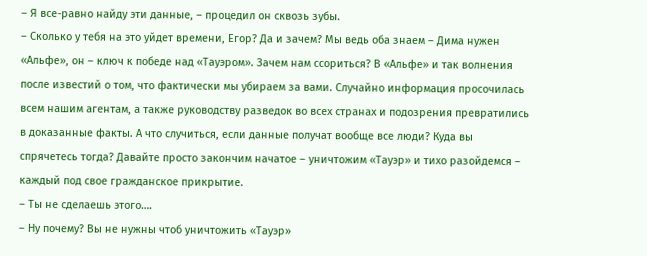– Я все-равно найду эти данные, – процедил он сквозь зубы.
– Сколько у тебя на это уйдет времени, Егор? Да и зачем? Мы ведь оба знаем – Дима нужен «Альфе», он – ключ к победе над «Тауэром». Зачем нам ссориться? В «Альфе» и так волнения после известий о том, что фактически мы убираем за вами. Случайно информация просочилась всем нашим агентам, а также руководству разведок во всех странах и подозрения превратились в доказанные факты. А что случиться, если данные получат вообще все люди? Куда вы спрячетесь тогда? Давайте просто закончим начатое – уничтожим «Тауэр» и тихо разойдемся – каждый под свое гражданское прикрытие.
– Ты не сделаешь этого….
– Ну почему? Вы не нужны чтоб уничтожить «Тауэр»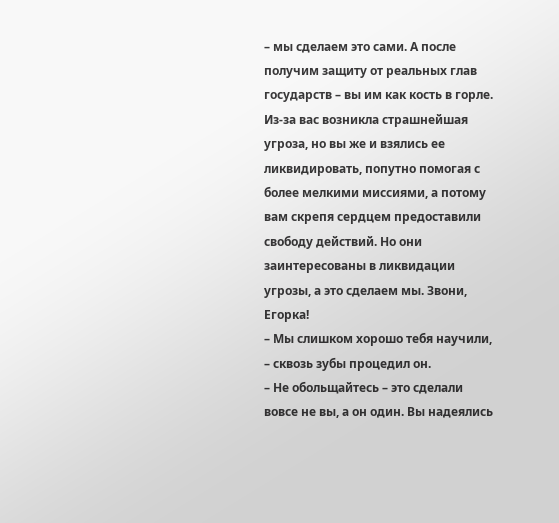– мы сделаем это сами. А после получим защиту от реальных глав государств – вы им как кость в горле. Из-за вас возникла страшнейшая угроза, но вы же и взялись ее ликвидировать, попутно помогая с более мелкими миссиями, а потому вам скрепя сердцем предоставили свободу действий. Но они заинтересованы в ликвидации угрозы, а это сделаем мы. Звони, Егорка!
– Мы слишком хорошо тебя научили, – сквозь зубы процедил он.
– Не обольщайтесь – это сделали вовсе не вы, а он один. Вы надеялись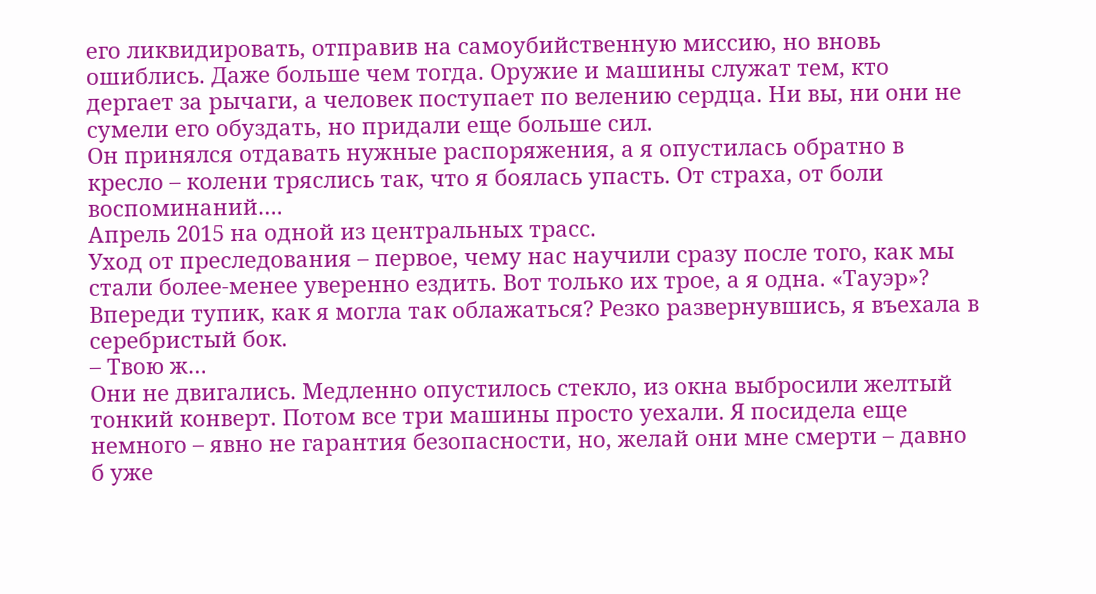его ликвидировать, отправив на самоубийственную миссию, но вновь ошиблись. Даже больше чем тогда. Оружие и машины служат тем, кто дергает за рычаги, а человек поступает по велению сердца. Ни вы, ни они не сумели его обуздать, но придали еще больше сил.
Он принялся отдавать нужные распоряжения, а я опустилась обратно в кресло – колени тряслись так, что я боялась упасть. От страха, от боли воспоминаний….
Апрель 2015 на одной из центральных трасс.
Уход от преследования – первое, чему нас научили сразу после того, как мы стали более-менее уверенно ездить. Вот только их трое, а я одна. «Тауэр»? Впереди тупик, как я могла так облажаться? Резко развернувшись, я въехала в серебристый бок.
– Твою ж…
Они не двигались. Медленно опустилось стекло, из окна выбросили желтый тонкий конверт. Потом все три машины просто уехали. Я посидела еще немного – явно не гарантия безопасности, но, желай они мне смерти – давно б уже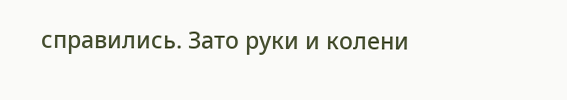справились. Зато руки и колени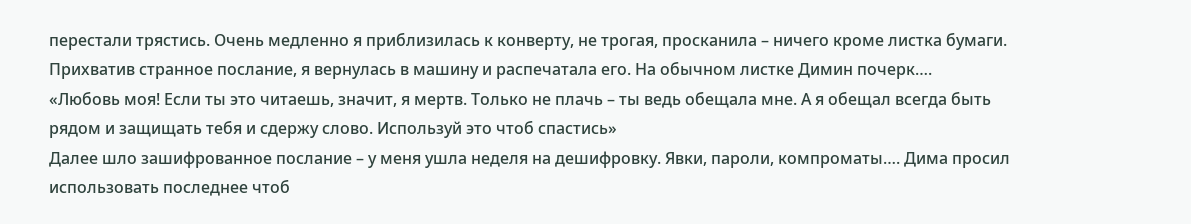перестали трястись. Очень медленно я приблизилась к конверту, не трогая, просканила – ничего кроме листка бумаги. Прихватив странное послание, я вернулась в машину и распечатала его. На обычном листке Димин почерк….
«Любовь моя! Если ты это читаешь, значит, я мертв. Только не плачь – ты ведь обещала мне. А я обещал всегда быть рядом и защищать тебя и сдержу слово. Используй это чтоб спастись»
Далее шло зашифрованное послание – у меня ушла неделя на дешифровку. Явки, пароли, компроматы…. Дима просил использовать последнее чтоб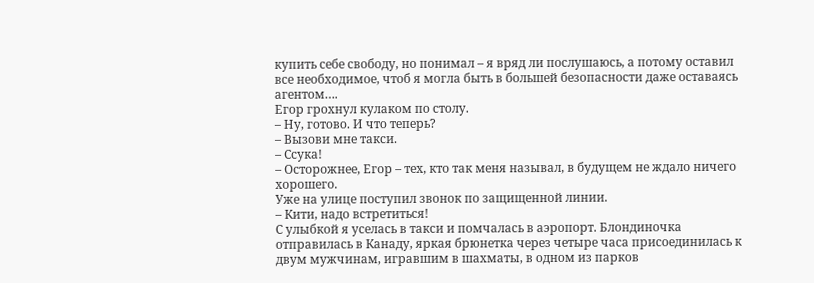купить себе свободу, но понимал – я вряд ли послушаюсь, а потому оставил все необходимое, чтоб я могла быть в большей безопасности даже оставаясь агентом….
Егор грохнул кулаком по столу.
– Ну, готово. И что теперь?
– Вызови мне такси.
– Ссука!
– Осторожнее, Егор – тех, кто так меня называл, в будущем не ждало ничего хорошего.
Уже на улице поступил звонок по защищенной линии.
– Кити, надо встретиться!
С улыбкой я уселась в такси и помчалась в аэропорт. Блондиночка отправилась в Канаду, яркая брюнетка через четыре часа присоединилась к двум мужчинам, игравшим в шахматы, в одном из парков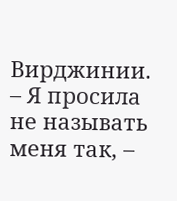Вирджинии.
– Я просила не называть меня так, –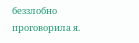беззлобно проговорила я.